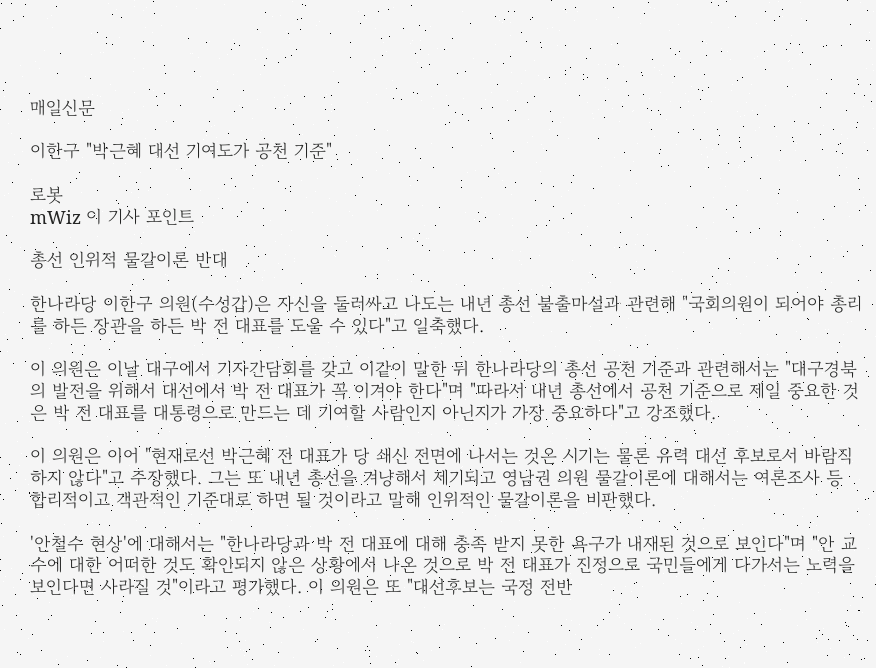매일신문

이한구 "박근혜 대선 기여도가 공천 기준"

로봇
mWiz 이 기사 포인트

총선 인위적 물갈이론 반대

한나라당 이한구 의원(수성갑)은 자신을 둘러싸고 나도는 내년 총선 불출마설과 관련해 "국회의원이 되어야 총리를 하든 장관을 하든 박 전 대표를 도울 수 있다"고 일축했다.

이 의원은 이날 대구에서 기자간담회를 갖고 이같이 말한 뒤 한나라당의 총선 공천 기준과 관련해서는 "대구경북의 발전을 위해서 대선에서 박 전 대표가 꼭 이겨야 한다"며 "따라서 내년 총선에서 공천 기준으로 제일 중요한 것은 박 전 대표를 대통령으로 만드는 데 기여할 사람인지 아닌지가 가장 중요하다"고 강조했다.

이 의원은 이어 "현재로선 박근혜 전 대표가 당 쇄신 전면에 나서는 것은 시기는 물론 유력 대선 후보로서 바람직하지 않다"고 주장했다. 그는 또 내년 총선을 겨냥해서 제기되고 영남권 의원 물갈이론에 대해서는 여론조사 등 합리적이고 객관적인 기준대로 하면 될 것이라고 말해 인위적인 물갈이론을 비판했다.

'안철수 현상'에 대해서는 "한나라당과 박 전 대표에 대해 충족 받지 못한 욕구가 내재된 것으로 보인다"며 "안 교수에 대한 어떠한 것도 확인되지 않은 상황에서 나온 것으로 박 전 대표가 진정으로 국민들에게 다가서는 노력을 보인다면 사라질 것"이라고 평가했다. 이 의원은 또 "대선후보는 국정 전반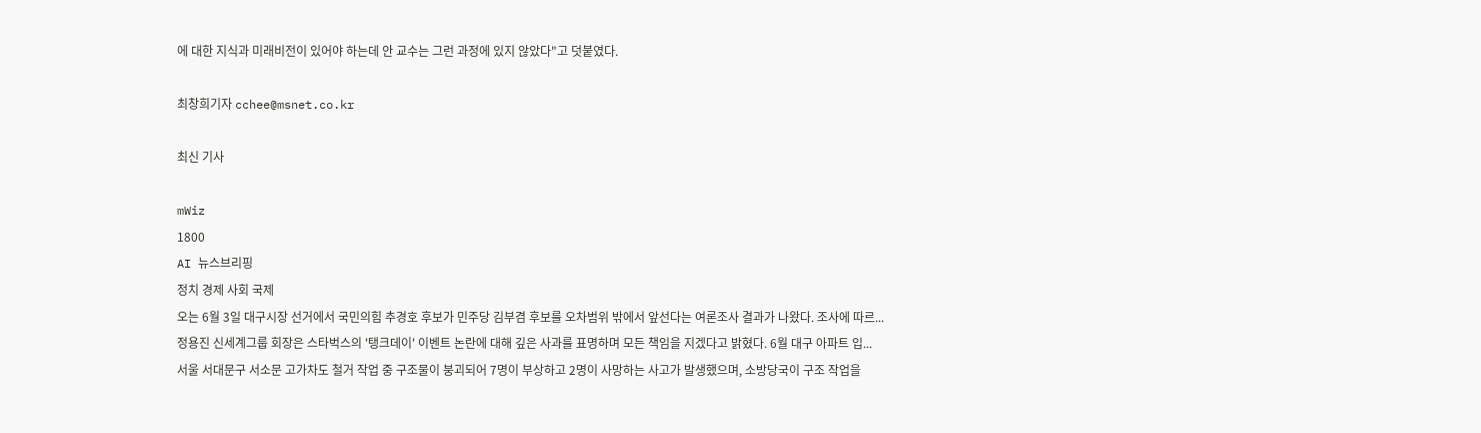에 대한 지식과 미래비전이 있어야 하는데 안 교수는 그런 과정에 있지 않았다"고 덧붙였다.

최창희기자 cchee@msnet.co.kr

최신 기사

mWiz
1800
AI 뉴스브리핑
정치 경제 사회 국제
오는 6월 3일 대구시장 선거에서 국민의힘 추경호 후보가 민주당 김부겸 후보를 오차범위 밖에서 앞선다는 여론조사 결과가 나왔다. 조사에 따르...
정용진 신세계그룹 회장은 스타벅스의 '탱크데이' 이벤트 논란에 대해 깊은 사과를 표명하며 모든 책임을 지겠다고 밝혔다. 6월 대구 아파트 입...
서울 서대문구 서소문 고가차도 철거 작업 중 구조물이 붕괴되어 7명이 부상하고 2명이 사망하는 사고가 발생했으며, 소방당국이 구조 작업을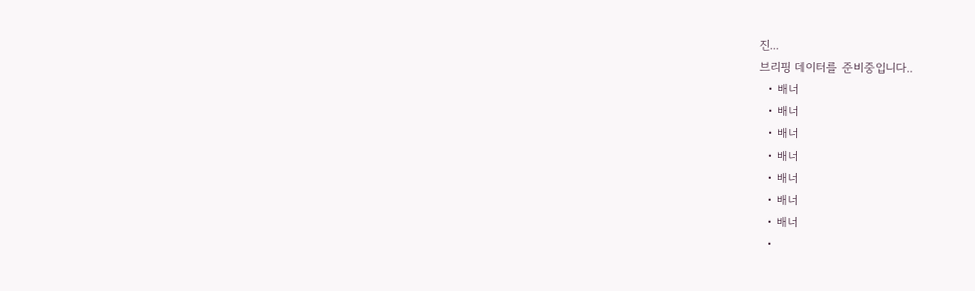진...
브리핑 데이터를 준비중입니다..
  • 배너
  • 배너
  • 배너
  • 배너
  • 배너
  • 배너
  • 배너
  •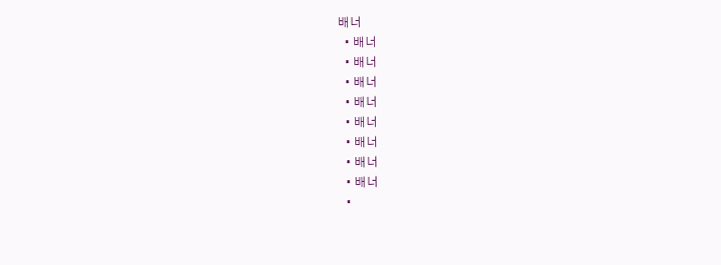배너
  • 배너
  • 배너
  • 배너
  • 배너
  • 배너
  • 배너
  • 배너
  • 배너
  •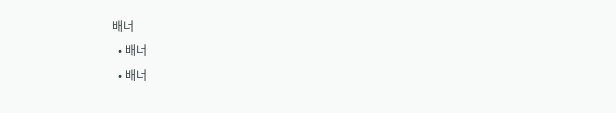배너
  • 배너
  • 배너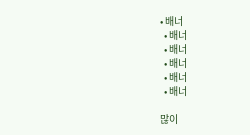• 배너
  • 배너
  • 배너
  • 배너
  • 배너
  • 배너

많이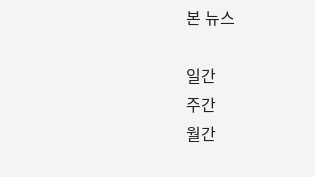본 뉴스

일간
주간
월간